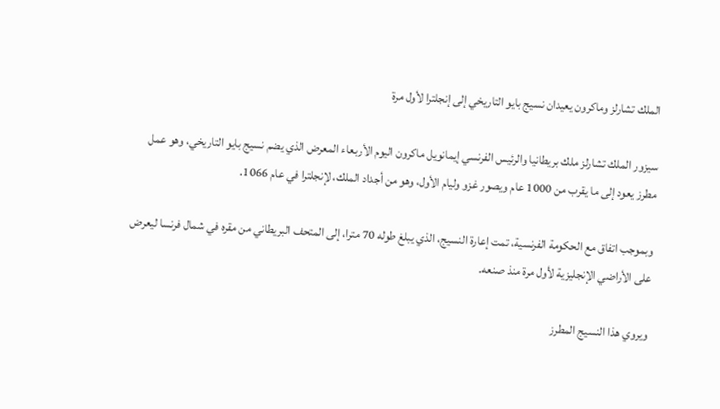الملك تشارلز وماكرون يعيدان نسيج بايو التاريخي إلى إنجلترا لأول مرة

سيزور الملك تشارلز ملك بريطانيا والرئيس الفرنسي إيمانويل ماكرون اليوم الأربعاء المعرض الذي يضم نسيج بايو التاريخي، وهو عمل مطرز ‌يعود إلى ما يقرب من 1000 عام ويصور غزو وليام الأول، وهو من أجداد الملك، لإنجلترا في عام 1066.

وبموجب اتفاق مع الحكومة الفرنسية، تمت إعارة النسيج، الذي يبلغ طوله 70 مترا، إلى المتحف البريطاني من مقره في شمال فرنسا ليعرض على الأراضي الإنجليزية لأول مرة منذ صنعه.

ويروي هذا النسيج المطرز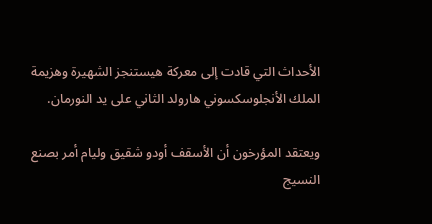الأحداث التي قادت إلى معركة هيستنجز الشهيرة وهزيمة الملك الأنجلوسكسوني هارولد الثاني على يد النورمان.

ويعتقد المؤرخون أن الأسقف أودو شقيق وليام أمر بصنع النسيج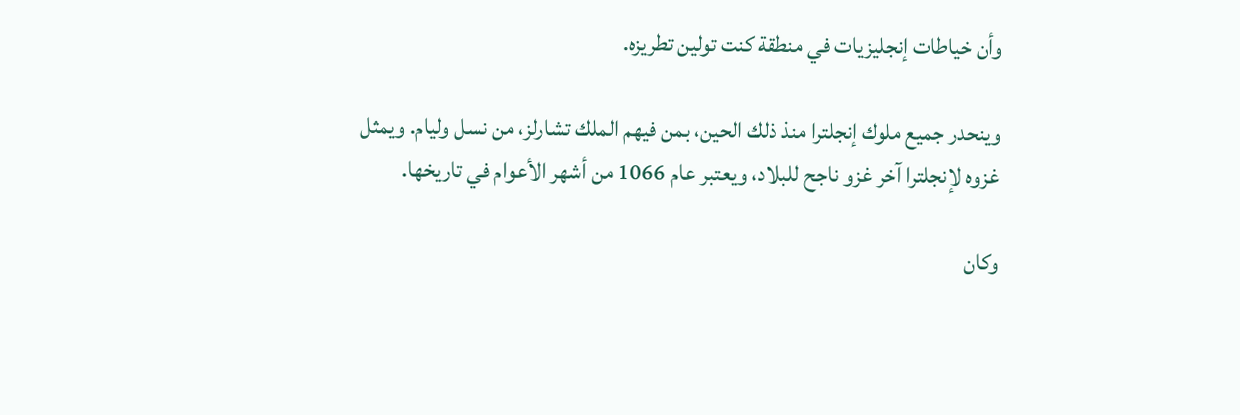وأن خياطات إنجليزيات في منطقة كنت تولين ‌تطريزه.

وينحدر جميع ملوك إنجلترا منذ ذلك الحين، بمن فيهم الملك تشارلز، من نسل وليام. ويمثل غزوه لإنجلترا آخر غزو ناجح للبلاد، ويعتبر عام 1066 من ‌أشهر الأعوام في تاريخها.

وكان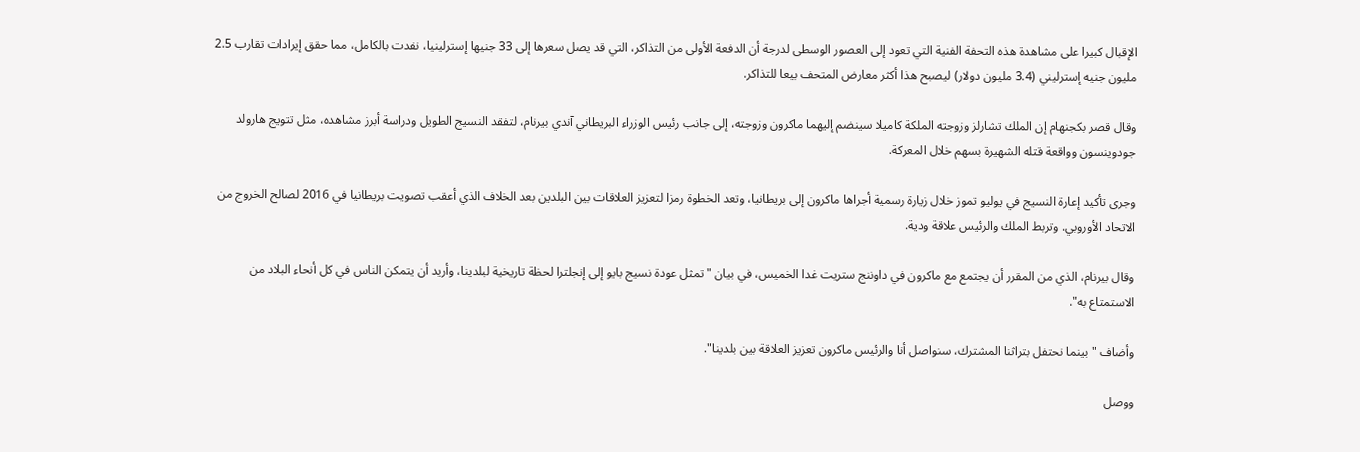الإقبال كبيرا على مشاهدة هذه ‌التحفة الفنية التي تعود إلى العصور الوسطى لدرجة أن الدفعة الأولى ‌من التذاكر، التي قد يصل سعرها ‌إلى 33 جنيها إسترلينيا، نفدت بالكامل، مما حقق إيرادات تقارب 2.5 مليون جنيه إسترليني (3.4 مليون دولار) ليصبح هذا أكثر معارض ‌المتحف بيعا للتذاكر.

وقال قصر بكجنهام إن الملك تشارلز وزوجته الملكة كاميلا سينضم إليهما ماكرون وزوجته، إلى جانب رئيس الوزراء البريطاني آندي بيرنام، لتفقد النسيج الطويل ودراسة أبرز مشاهده، مثل تتويج هارولد جودوينسون وواقعة قتله الشهيرة بسهم خلال المعركة.

وجرى تأكيد إعارة النسيج في يوليو تموز خلال زيارة رسمية أجراها ماكرون إلى بريطانيا، وتعد الخطوة رمزا لتعزيز العلاقات بين البلدين بعد الخلاف الذي أعقب تصويت بريطانيا في 2016 لصالح الخروج من الاتحاد الأوروبي. وتربط الملك والرئيس علاقة ودية.

وقال بيرنام، الذي من المقرر أن يجتمع مع ماكرون في داوننج ستريت غدا الخميس، في بيان "تمثل عودة نسيج بايو إلى إنجلترا لحظة تاريخية لبلدينا، وأريد أن يتمكن الناس في كل أنحاء البلاد من الاستمتاع به".

وأضاف "بينما نحتفل ‌بتراثنا المشترك، سنواصل أنا والرئيس ماكرون تعزيز العلاقة بين بلدينا".

ووصل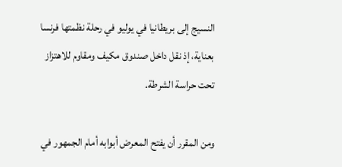النسيج إلى بريطانيا في يوليو في رحلة نظمتها فرنسا بعناية، إذ نقل داخل صندوق مكيف ومقاوم للاهتزاز تحت حراسة الشرطة.

ومن المقرر أن يفتح المعرض أبوابه أمام الجمهور في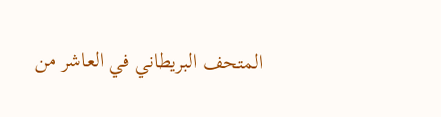المتحف البريطاني في العاشر من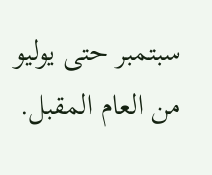سبتمبر حتى يوليو من العام المقبل.